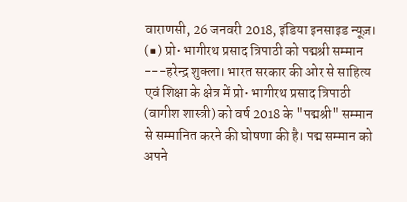वाराणसी, 26 जनवरी 2018, इंडिया इनसाइड न्यूज़।
(■) प्रो• भागीरथ प्रसाद त्रिपाठी को पद्मश्री सम्मान
---हरेन्द्र शुक्ला। भारत सरकार की ओर से साहित्य एवं शिक्षा के क्षेत्र में प्रो• भागीरथ प्रसाद त्रिपाठी (वागीश शास्त्री) को वर्ष 2018 के "पद्मश्री" सम्मान से सम्मानित करने की घोषणा की है। पद्म सम्मान को अपने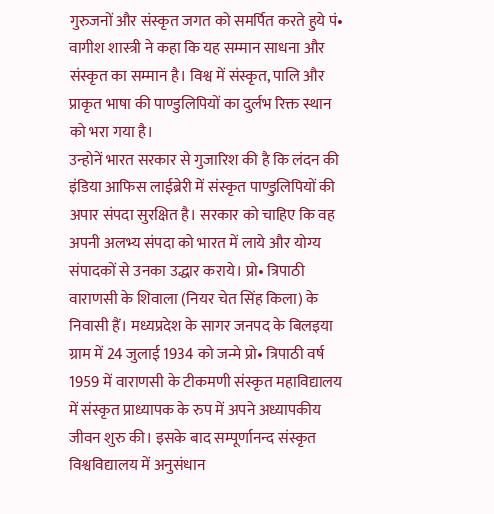गुरुजनों और संस्कृत जगत को समर्पित करते हुये पं• वागीश शास्त्री ने कहा कि यह सम्मान साधना और संस्कृत का सम्मान है। विश्व में संस्कृत, पालि और प्राकृत भाषा की पाण्डुलिपियों का दुर्लभ रिक्त स्थान को भरा गया है।
उन्होनें भारत सरकार से गुजारिश की है कि लंदन की इंडिया आफिस लाईब्रेरी में संस्कृत पाण्डुलिपियों की अपार संपदा सुरक्षित है। सरकार को चाहिए कि वह अपनी अलभ्य संपदा को भारत में लाये और योग्य संपादकों से उनका उद्धार कराये। प्रो• त्रिपाठी वाराणसी के शिवाला (नियर चेत सिंह किला) के निवासी हैं। मध्यप्रदेश के सागर जनपद के बिलइया ग्राम में 24 जुलाई 1934 को जन्मे प्रो• त्रिपाठी वर्ष 1959 में वाराणसी के टीकमणी संस्कृत महाविद्यालय में संस्कृत प्राध्यापक के रुप में अपने अध्यापकीय जीवन शुरु की। इसके बाद सम्पूर्णानन्द संस्कृत विश्वविद्यालय में अनुसंधान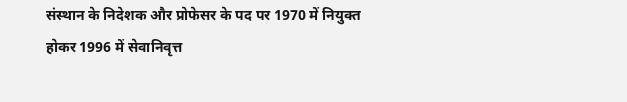संस्थान के निदेशक और प्रोफेसर के पद पर 1970 में नियुक्त होकर 1996 में सेवानिवृत्त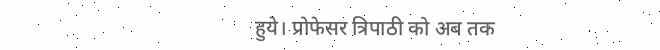हुये। प्रोफेसर त्रिपाठी को अब तक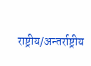राष्ट्रीय/अन्तर्राष्ट्रीय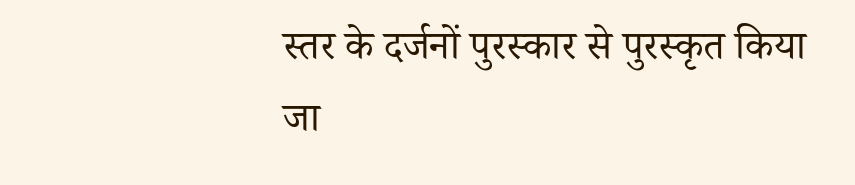स्तर के दर्जनों पुरस्कार से पुरस्कृत किया जा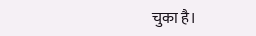चुका है।